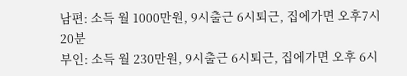남편: 소득 월 1000만원, 9시출근 6시퇴근, 집에가면 오후7시20분
부인: 소득 월 230만원, 9시출근 6시퇴근, 집에가면 오후 6시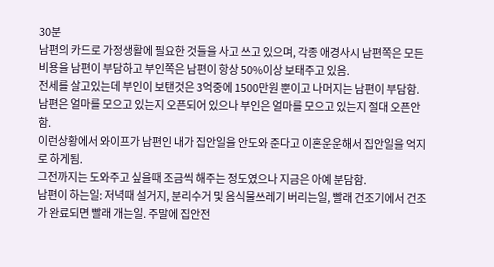30분
남편의 카드로 가정생활에 필요한 것들을 사고 쓰고 있으며, 각종 애경사시 남편쪽은 모든비용을 남편이 부담하고 부인쪽은 남편이 항상 50%이상 보태주고 있음.
전세를 살고있는데 부인이 보탠것은 3억중에 1500만원 뿐이고 나머지는 남편이 부담함.
남편은 얼마를 모으고 있는지 오픈되어 있으나 부인은 얼마를 모으고 있는지 절대 오픈안함.
이런상황에서 와이프가 남편인 내가 집안일을 안도와 준다고 이혼운운해서 집안일을 억지로 하게됨.
그전까지는 도와주고 싶을때 조금씩 해주는 정도였으나 지금은 아예 분담함.
남편이 하는일: 저녁때 설거지, 분리수거 및 음식물쓰레기 버리는일, 빨래 건조기에서 건조가 완료되면 빨래 개는일. 주말에 집안전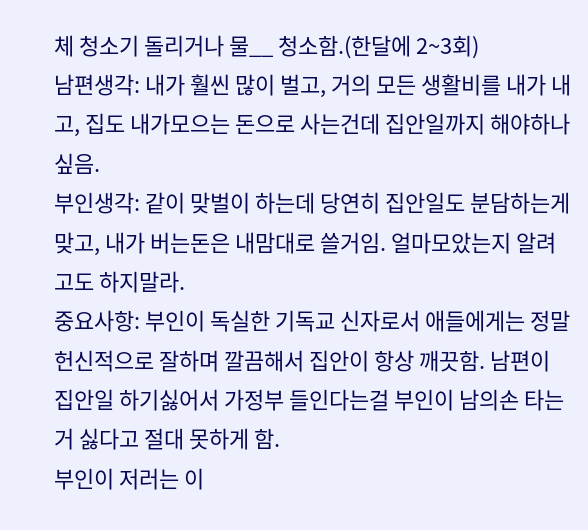체 청소기 돌리거나 물__ 청소함.(한달에 2~3회)
남편생각: 내가 훨씬 많이 벌고, 거의 모든 생활비를 내가 내고, 집도 내가모으는 돈으로 사는건데 집안일까지 해야하나 싶음.
부인생각: 같이 맞벌이 하는데 당연히 집안일도 분담하는게 맞고, 내가 버는돈은 내맘대로 쓸거임. 얼마모았는지 알려고도 하지말라.
중요사항: 부인이 독실한 기독교 신자로서 애들에게는 정말 헌신적으로 잘하며 깔끔해서 집안이 항상 깨끗함. 남편이 집안일 하기싫어서 가정부 들인다는걸 부인이 남의손 타는거 싫다고 절대 못하게 함.
부인이 저러는 이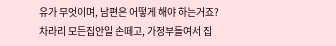유가 무엇이며, 남편은 어떻게 해야 하는거죠?
차라리 모든집안일 손떼고, 가정부들여서 집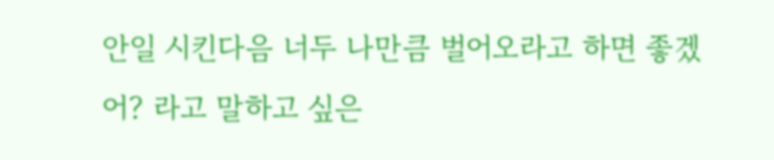안일 시킨다음 너두 나만큼 벌어오라고 하면 좋겠어? 라고 말하고 싶은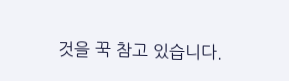것을 꾹 참고 있습니다.